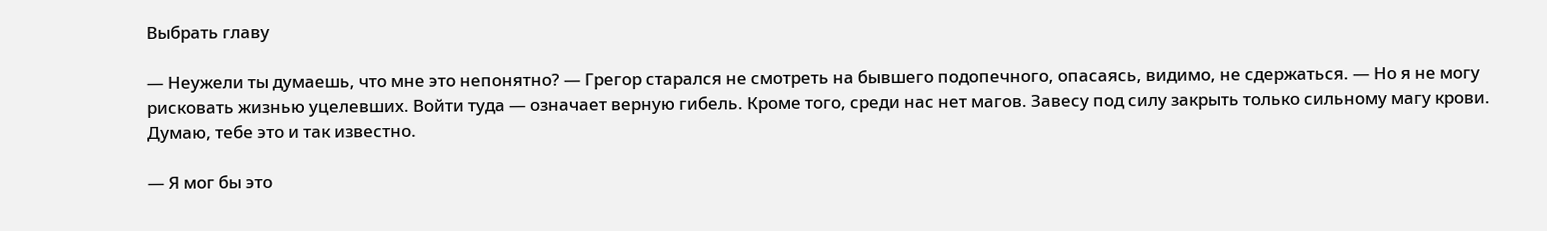Выбрать главу

— Неужели ты думаешь, что мне это непонятно? — Грегор старался не смотреть на бывшего подопечного, опасаясь, видимо, не сдержаться. — Но я не могу рисковать жизнью уцелевших. Войти туда — означает верную гибель. Кроме того, среди нас нет магов. Завесу под силу закрыть только сильному магу крови. Думаю, тебе это и так известно.

— Я мог бы это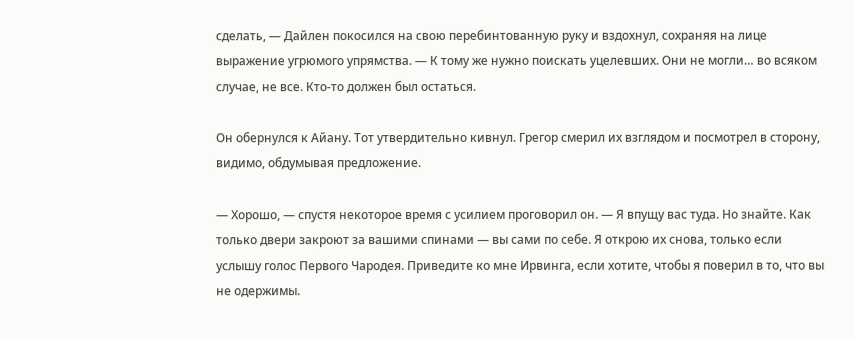сделать, — Дайлен покосился на свою перебинтованную руку и вздохнул, сохраняя на лице выражение угрюмого упрямства. — К тому же нужно поискать уцелевших. Они не могли… во всяком случае, не все. Кто-то должен был остаться.

Он обернулся к Айану. Тот утвердительно кивнул. Грегор смерил их взглядом и посмотрел в сторону, видимо, обдумывая предложение.

— Хорошо, — спустя некоторое время с усилием проговорил он. — Я впущу вас туда. Но знайте. Как только двери закроют за вашими спинами — вы сами по себе. Я открою их снова, только если услышу голос Первого Чародея. Приведите ко мне Ирвинга, если хотите, чтобы я поверил в то, что вы не одержимы.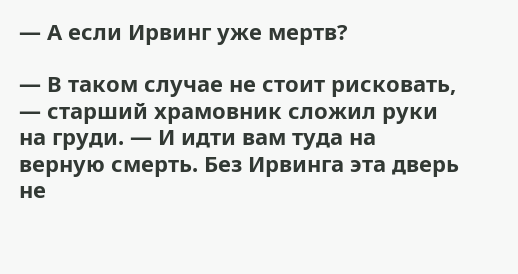— А если Ирвинг уже мертв?

— В таком случае не стоит рисковать, — старший храмовник сложил руки на груди. — И идти вам туда на верную смерть. Без Ирвинга эта дверь не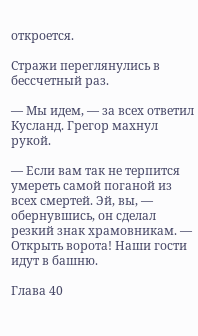откроется.

Стражи переглянулись в бессчетный раз.

— Мы идем, — за всех ответил Кусланд. Грегор махнул рукой.

— Если вам так не терпится умереть самой поганой из всех смертей. Эй, вы, — обернувшись, он сделал резкий знак храмовникам. — Открыть ворота! Наши гости идут в башню.

Глава 40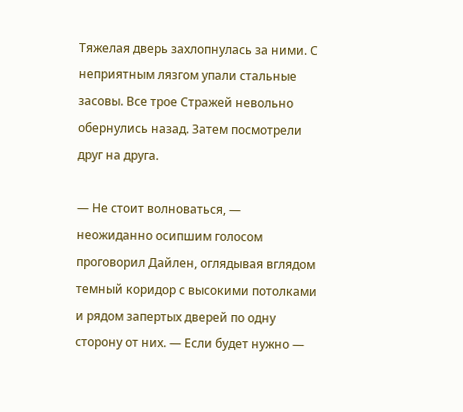Тяжелая дверь захлопнулась за ними. С неприятным лязгом упали стальные засовы. Все трое Стражей невольно обернулись назад. Затем посмотрели друг на друга.

— Не стоит волноваться, — неожиданно осипшим голосом проговорил Дайлен, оглядывая вглядом темный коридор с высокими потолками и рядом запертых дверей по одну сторону от них. — Если будет нужно —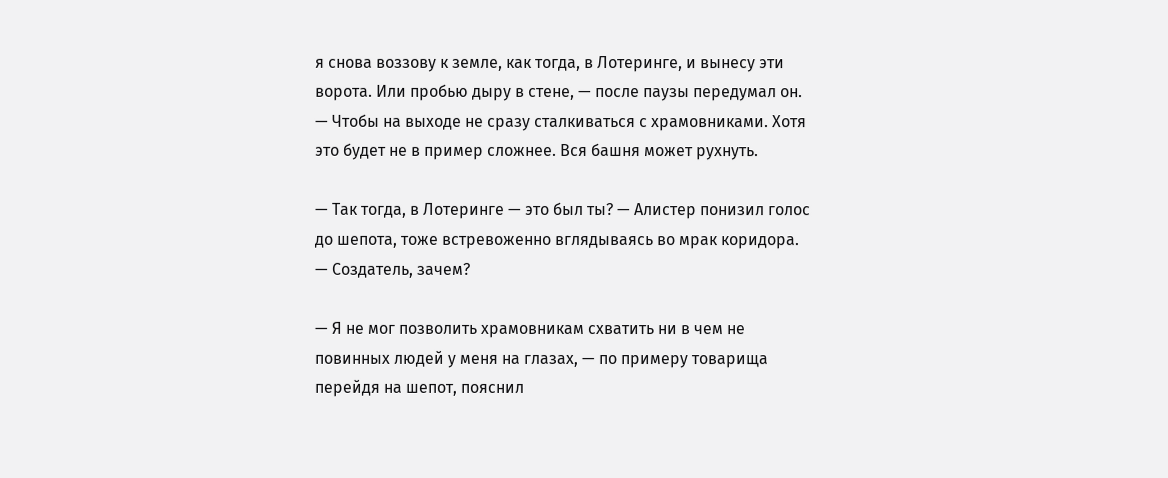я снова воззову к земле, как тогда, в Лотеринге, и вынесу эти ворота. Или пробью дыру в стене, — после паузы передумал он. — Чтобы на выходе не сразу сталкиваться с храмовниками. Хотя это будет не в пример сложнее. Вся башня может рухнуть.

— Так тогда, в Лотеринге — это был ты? — Алистер понизил голос до шепота, тоже встревоженно вглядываясь во мрак коридора. — Создатель, зачем?

— Я не мог позволить храмовникам схватить ни в чем не повинных людей у меня на глазах, — по примеру товарища перейдя на шепот, пояснил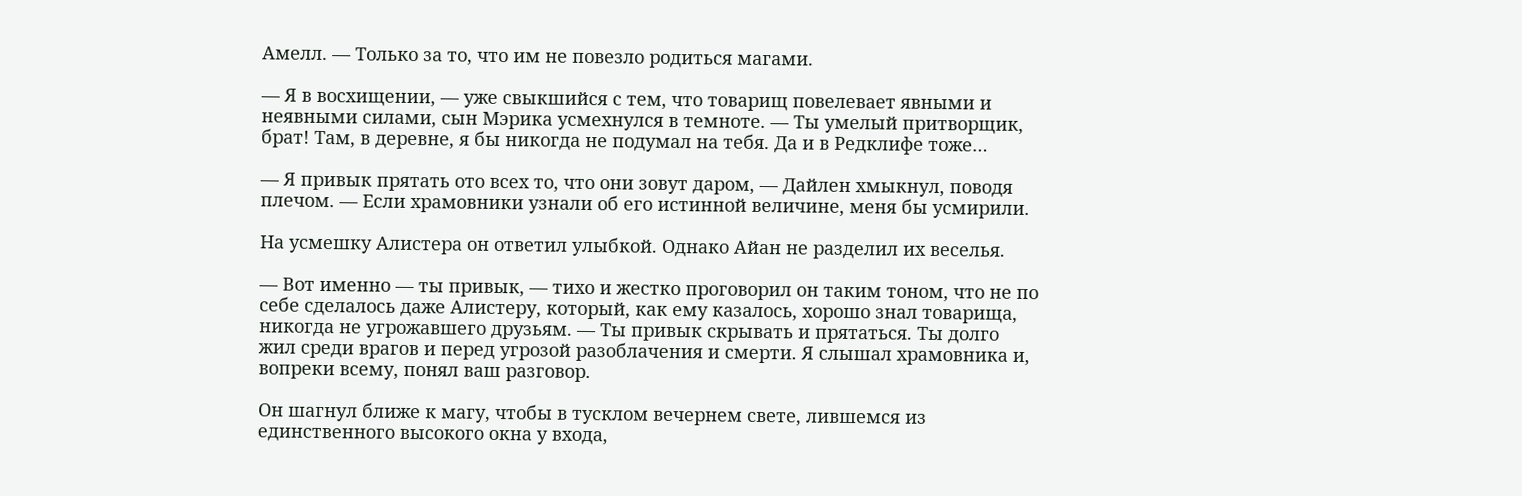Амелл. — Только за то, что им не повезло родиться магами.

— Я в восхищении, — уже свыкшийся с тем, что товарищ повелевает явными и неявными силами, сын Мэрика усмехнулся в темноте. — Ты умелый притворщик, брат! Там, в деревне, я бы никогда не подумал на тебя. Да и в Редклифе тоже…

— Я привык прятать ото всех то, что они зовут даром, — Дайлен хмыкнул, поводя плечом. — Если храмовники узнали об его истинной величине, меня бы усмирили.

На усмешку Алистера он ответил улыбкой. Однако Айан не разделил их веселья.

— Вот именно — ты привык, — тихо и жестко проговорил он таким тоном, что не по себе сделалось даже Алистеру, который, как ему казалось, хорошо знал товарища, никогда не угрожавшего друзьям. — Ты привык скрывать и прятаться. Ты долго жил среди врагов и перед угрозой разоблачения и смерти. Я слышал храмовника и, вопреки всему, понял ваш разговор.

Он шагнул ближе к магу, чтобы в тусклом вечернем свете, лившемся из единственного высокого окна у входа,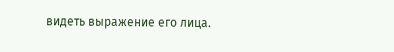видеть выражение его лица.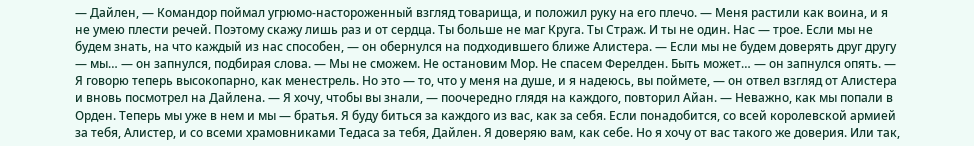— Дайлен, — Командор поймал угрюмо-настороженный взгляд товарища, и положил руку на его плечо. — Меня растили как воина, и я не умею плести речей. Поэтому скажу лишь раз и от сердца. Ты больше не маг Круга. Ты Страж. И ты не один. Нас — трое. Если мы не будем знать, на что каждый из нас способен, — он обернулся на подходившего ближе Алистера. — Если мы не будем доверять друг другу — мы… — он запнулся, подбирая слова. — Мы не сможем. Не остановим Мор. Не спасем Ферелден. Быть может… — он запнулся опять. — Я говорю теперь высокопарно, как менестрель. Но это — то, что у меня на душе, и я надеюсь, вы поймете, — он отвел взгляд от Алистера и вновь посмотрел на Дайлена. — Я хочу, чтобы вы знали, — поочередно глядя на каждого, повторил Айан. — Неважно, как мы попали в Орден. Теперь мы уже в нем и мы — братья. Я буду биться за каждого из вас, как за себя. Если понадобится, со всей королевской армией за тебя, Алистер, и со всеми храмовниками Тедаса за тебя, Дайлен. Я доверяю вам, как себе. Но я хочу от вас такого же доверия. Или так,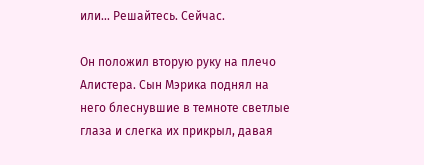или… Решайтесь. Сейчас.

Он положил вторую руку на плечо Алистера. Сын Мэрика поднял на него блеснувшие в темноте светлые глаза и слегка их прикрыл, давая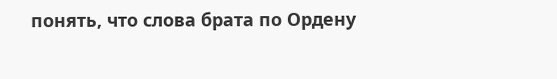понять, что слова брата по Ордену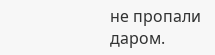не пропали даром.